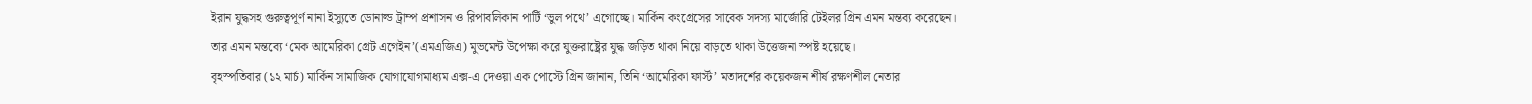ইরান যুদ্ধসহ গুরুত্বপূর্ণ নানা ইস্যুতে ডোনাল্ড ট্রাম্প প্রশাসন ও রিপাবলিকান পার্টি ‘ভুল পথে’ এগোচ্ছে। মার্কিন কংগ্রেসের সাবেক সদস্য মার্জোরি টেইলর গ্রিন এমন মন্তব্য করেছেন।
তার এমন মন্তব্যে ‘মেক আমেরিকা গ্রেট এগেইন’(এমএজিএ) মুভমেন্ট উপেক্ষা করে যুক্তরাষ্ট্রের যুদ্ধ জড়িত থাকা নিয়ে বাড়তে থাকা উত্তেজনা স্পষ্ট হয়েছে।
বৃহস্পতিবার (১২ মার্চ) মার্কিন সামাজিক যোগাযোগমাধ্যম এক্স-এ দেওয়া এক পোস্টে গ্রিন জানান, তিনি ‘আমেরিকা ফার্স্ট’ মতাদর্শের কয়েকজন শীর্ষ রক্ষণশীল নেতার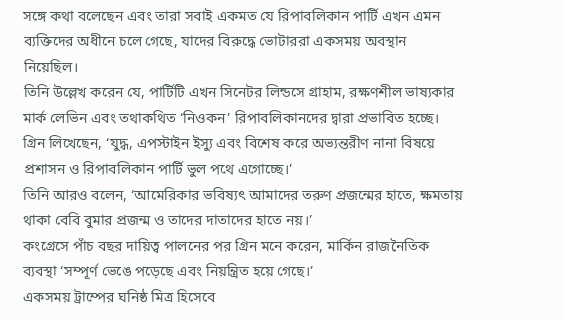সঙ্গে কথা বলেছেন এবং তারা সবাই একমত যে রিপাবলিকান পার্টি এখন এমন ব্যক্তিদের অধীনে চলে গেছে, যাদের বিরুদ্ধে ভোটাররা একসময় অবস্থান নিয়েছিল।
তিনি উল্লেখ করেন যে, পার্টিটি এখন সিনেটর লিন্ডসে গ্রাহাম, রক্ষণশীল ভাষ্যকার মার্ক লেভিন এবং তথাকথিত ‘নিওকন’ রিপাবলিকানদের দ্বারা প্রভাবিত হচ্ছে।
গ্রিন লিখেছেন, ‘যুদ্ধ, এপস্টাইন ইস্যু এবং বিশেষ করে অভ্যন্তরীণ নানা বিষয়ে প্রশাসন ও রিপাবলিকান পার্টি ভুল পথে এগোচ্ছে।’
তিনি আরও বলেন, ‘আমেরিকার ভবিষ্যৎ আমাদের তরুণ প্রজন্মের হাতে, ক্ষমতায় থাকা বেবি বুমার প্রজন্ম ও তাদের দাতাদের হাতে নয়।’
কংগ্রেসে পাঁচ বছর দায়িত্ব পালনের পর গ্রিন মনে করেন, মার্কিন রাজনৈতিক ব্যবস্থা ‘সম্পূর্ণ ভেঙে পড়েছে এবং নিয়ন্ত্রিত হয়ে গেছে।’
একসময় ট্রাম্পের ঘনিষ্ঠ মিত্র হিসেবে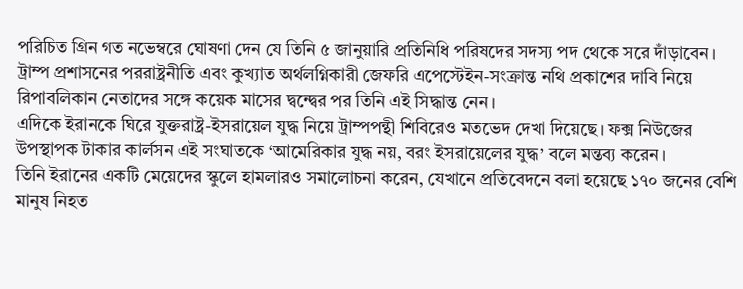পরিচিত গ্রিন গত নভেম্বরে ঘোষণা দেন যে তিনি ৫ জানুয়ারি প্রতিনিধি পরিষদের সদস্য পদ থেকে সরে দাঁড়াবেন।
ট্রাম্প প্রশাসনের পররাষ্ট্রনীতি এবং কুখ্যাত অর্থলগ্নিকারী জেফরি এপেস্টেইন-সংক্রান্ত নথি প্রকাশের দাবি নিয়ে রিপাবলিকান নেতাদের সঙ্গে কয়েক মাসের দ্বন্দ্বের পর তিনি এই সিদ্ধান্ত নেন।
এদিকে ইরানকে ঘিরে যুক্তরাষ্ট্র-ইসরায়েল যুদ্ধ নিয়ে ট্রাম্পপন্থী শিবিরেও মতভেদ দেখা দিয়েছে। ফক্স নিউজের উপস্থাপক টাকার কার্লসন এই সংঘাতকে ‘আমেরিকার যুদ্ধ নয়, বরং ইসরায়েলের যুদ্ধ’ বলে মন্তব্য করেন।
তিনি ইরানের একটি মেয়েদের স্কুলে হামলারও সমালোচনা করেন, যেখানে প্রতিবেদনে বলা হয়েছে ১৭০ জনের বেশি মানুষ নিহত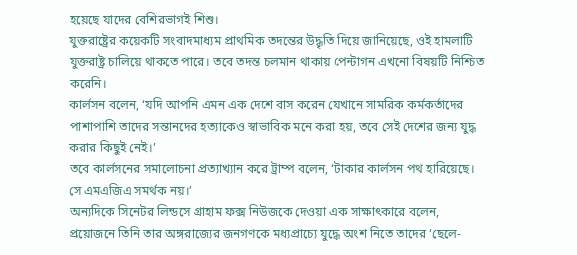হয়েছে যাদের বেশিরভাগই শিশু।
যুক্তরাষ্ট্রের কয়েকটি সংবাদমাধ্যম প্রাথমিক তদন্তের উদ্ধৃতি দিয়ে জানিয়েছে, ওই হামলাটি যুক্তরাষ্ট্র চালিয়ে থাকতে পারে। তবে তদন্ত চলমান থাকায় পেন্টাগন এখনো বিষয়টি নিশ্চিত করেনি।
কার্লসন বলেন, ‘যদি আপনি এমন এক দেশে বাস করেন যেখানে সামরিক কর্মকর্তাদের পাশাপাশি তাদের সন্তানদের হত্যাকেও স্বাভাবিক মনে করা হয়, তবে সেই দেশের জন্য যুদ্ধ করার কিছুই নেই।’
তবে কার্লসনের সমালোচনা প্রত্যাখ্যান করে ট্রাম্প বলেন, ‘টাকার কার্লসন পথ হারিয়েছে। সে এমএজিএ সমর্থক নয়।’
অন্যদিকে সিনেটর লিন্ডসে গ্রাহাম ফক্স নিউজকে দেওয়া এক সাক্ষাৎকারে বলেন, প্রয়োজনে তিনি তার অঙ্গরাজ্যের জনগণকে মধ্যপ্রাচ্যে যুদ্ধে অংশ নিতে তাদের ‘ছেলে-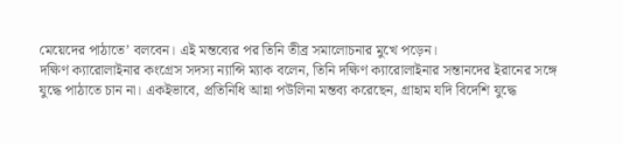মেয়েদের পাঠাতে’ বলবেন। এই মন্তব্যের পর তিনি তীব্র সমালোচনার মুখে পড়েন।
দক্ষিণ ক্যারোলাইনার কংগ্রেস সদস্য ন্যান্সি ম্যাক বলেন, তিনি দক্ষিণ ক্যারোলাইনার সন্তানদের ইরানের সঙ্গে যুদ্ধে পাঠাতে চান না। একইভাবে, প্রতিনিধি আন্না পউলিনা মন্তব্য করেছেন, গ্রাহাম যদি বিদেশি যুদ্ধে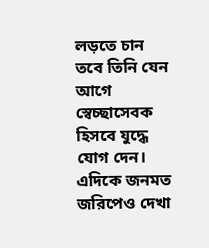লড়তে চান তবে তিনি যেন আগে স্বেচ্ছাসেবক হিসবে যুদ্ধে যোগ দেন।
এদিকে জনমত জরিপেও দেখা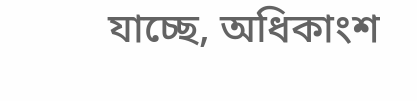যাচ্ছে, অধিকাংশ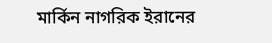মার্কিন নাগরিক ইরানের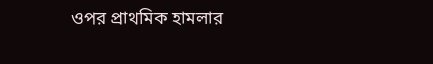ওপর প্রাথমিক হামলার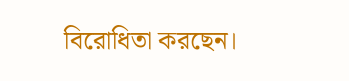বিরোধিতা করছেন।